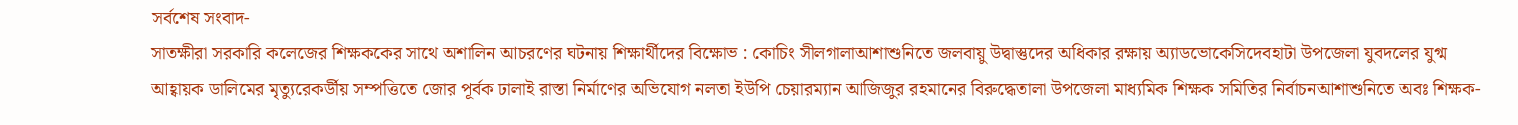সর্বশেষ সংবাদ-
সাতক্ষীরা সরকারি কলেজের শিক্ষককের সাথে অশালিন আচরণের ঘটনায় শিক্ষার্থীদের বিক্ষোভ : কোচিং সীলগালাআশাশুনিতে জলবায়ু উদ্বাস্তুদের অধিকার রক্ষায় অ্যাডভোকেসিদেবহাটা উপজেলা যুবদলের যুগ্ম আহ্বায়ক ডালিমের মৃত্যুরেকর্ডীয় সম্পত্তিতে জোর পূর্বক ঢালাই রাস্তা নির্মাণের অভিযোগ নলতা ইউপি চেয়ারম্যান আজিজুর রহমানের বিরুদ্ধেতালা উপজেলা মাধ্যমিক শিক্ষক সমিতির নির্বাচনআশাশুনিতে অবঃ শিক্ষক-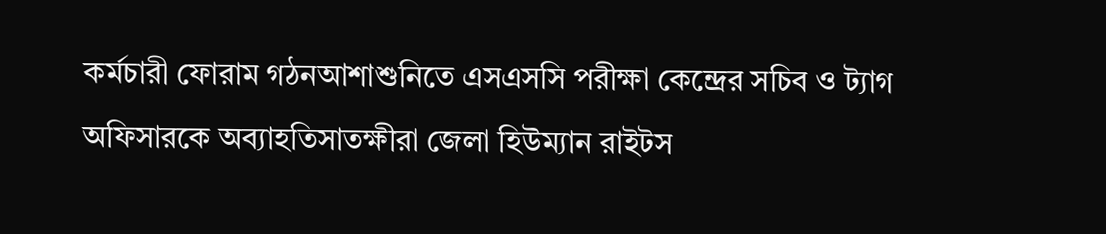কর্মচারী ফোরাম গঠনআশাশুনিতে এসএসসি পরীক্ষা কেন্দ্রের সচিব ও ট্যাগ অফিসারকে অব্যাহতিসাতক্ষীরা জেলা হিউম্যান রাইটস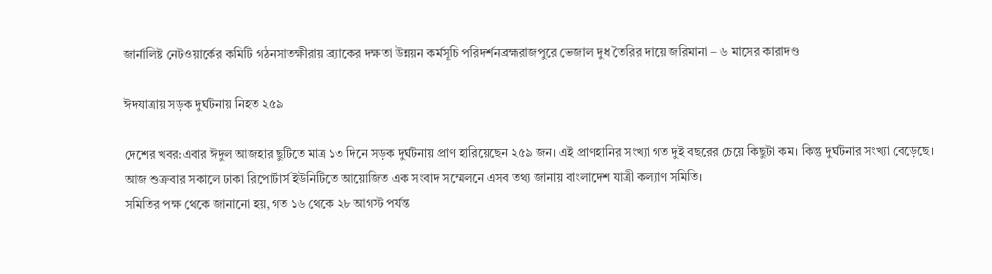জার্নালিষ্ট নেটওয়ার্কের কমিটি গঠনসাতক্ষীরায় ব্র্যাকের দক্ষতা উন্নয়ন কর্মসূচি পরিদর্শনব্রহ্মরাজপুরে ভেজাল দুধ তৈরির দায়ে জরিমানা – ৬ মাসের কারাদণ্ড

ঈদযাত্রায় সড়ক দুর্ঘটনায় নিহত ২৫৯

দেশের খবর:এবার ঈদুল আজহার ছুটিতে মাত্র ১৩ দিনে সড়ক দুর্ঘটনায় প্রাণ হারিয়েছেন ২৫৯ জন। এই প্রাণহানির সংখ্যা গত দুই বছরের চেয়ে কিছুটা কম। কিন্তু দুর্ঘটনার সংখ্যা বেড়েছে।
আজ শুক্রবার সকালে ঢাকা রিপোর্টার্স ইউনিটিতে আয়োজিত এক সংবাদ সম্মেলনে এসব তথ্য জানায় বাংলাদেশ যাত্রী কল্যাণ সমিতি।
সমিতির পক্ষ থেকে জানানো হয়, গত ১৬ থেকে ২৮ আগস্ট পর্যন্ত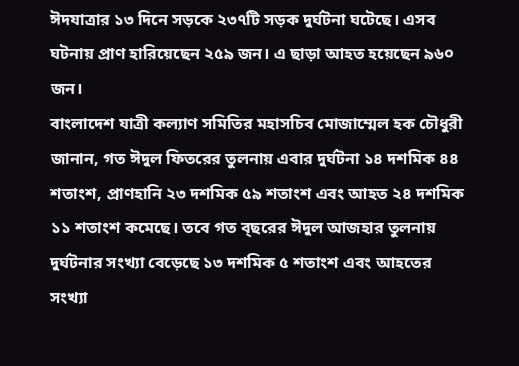ঈদযাত্রার ১৩ দিনে সড়কে ২৩৭টি সড়ক দুর্ঘটনা ঘটেছে। এসব ঘটনায় প্রাণ হারিয়েছেন ২৫৯ জন। এ ছাড়া আহত হয়েছেন ৯৬০ জন।
বাংলাদেশ যাত্রী কল্যাণ সমিতির মহাসচিব মোজাম্মেল হক চৌধুরী জানান, গত ঈদুল ফিতরের তুলনায় এবার দুর্ঘটনা ১৪ দশমিক ৪৪ শতাংশ, প্রাণহানি ২৩ দশমিক ৫৯ শতাংশ এবং আহত ২৪ দশমিক ১১ শতাংশ কমেছে। তবে গত ব্ছরের ঈদুল আজহার তুলনায় দুর্ঘটনার সংখ্যা বেড়েছে ১৩ দশমিক ৫ শতাংশ এবং আহতের সংখ্যা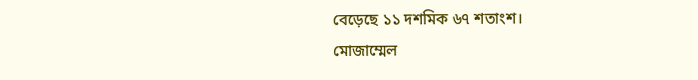বেড়েছে ১১ দশমিক ৬৭ শতাংশ।
মোজাম্মেল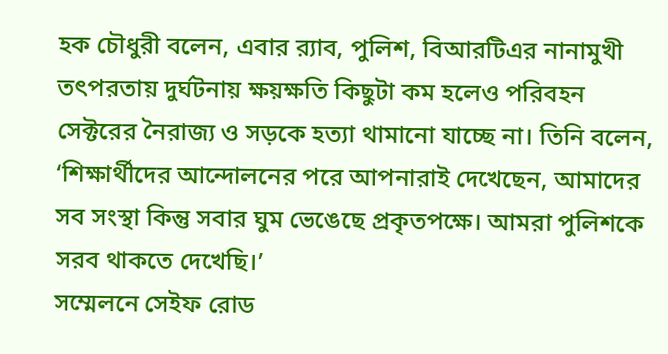হক চৌধুরী বলেন, এবার র‍্যাব, পুলিশ, বিআরটিএর নানামুখী তৎপরতায় দুর্ঘটনায় ক্ষয়ক্ষতি কিছুটা কম হলেও পরিবহন সেক্টরের নৈরাজ্য ও সড়কে হত্যা থামানো যাচ্ছে না। তিনি বলেন, ‘শিক্ষার্থীদের আন্দোলনের পরে আপনারাই দেখেছেন, আমাদের সব সংস্থা কিন্তু সবার ঘুম ভেঙেছে প্রকৃতপক্ষে। আমরা পুলিশকে সরব থাকতে দেখেছি।’
সম্মেলনে সেইফ রোড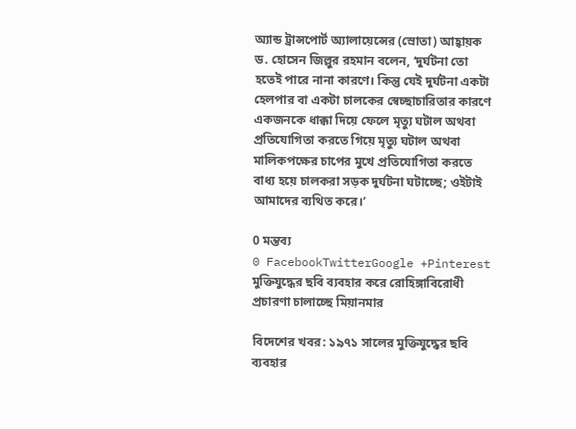অ্যান্ড ট্রান্সপোর্ট অ্যালায়েন্সের (স্রোতা) আহ্বায়ক ড. হোসেন জিল্লুর রহমান বলেন, ‘দুর্ঘটনা তো হতেই পারে নানা কারণে। কিন্তু যেই দুর্ঘটনা একটা হেলপার বা একটা চালকের স্বেচ্ছাচারিতার কারণে একজনকে ধাক্কা দিয়ে ফেলে মৃত্যু ঘটাল অথবা প্রতিযোগিতা করতে গিয়ে মৃত্যু ঘটাল অথবা মালিকপক্ষের চাপের মুখে প্রতিযোগিতা করতে বাধ্য হয়ে চালকরা সড়ক দুর্ঘটনা ঘটাচ্ছে; ওইটাই আমাদের ব্যথিত করে।’

0 মন্তব্য
0 FacebookTwitterGoogle +Pinterest
মুক্তিযুদ্ধের ছবি ব্যবহার করে রোহিঙ্গাবিরোধী প্রচারণা চালাচ্ছে মিয়ানমার

বিদেশের খবর: ১৯৭১ সালের মুক্তিযুদ্ধের ছবি ব্যবহার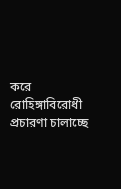করে রোহিঙ্গাবিরোধী প্রচারণা চালাচ্ছে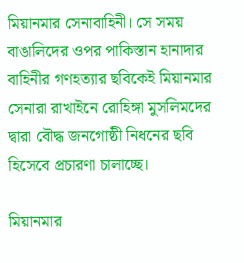মিয়ানমার সেনাবাহিনী। সে সময় বাঙালিদের ওপর পাকিস্তান হানাদার বাহিনীর গণহত্যার ছবিকেই মিয়ানমার সেনারা রাখাইনে রোহিঙ্গা মুসলিমদের দ্বারা বৌদ্ধ জনগোষ্ঠী নিধনের ছবি হিসেবে প্রচারণা চালাচ্ছে।

মিয়ানমার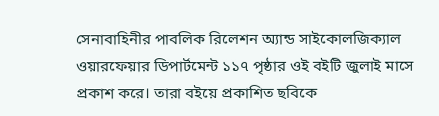সেনাবাহিনীর পাবলিক রিলেশন অ্যান্ড সাইকোলজিক্যাল ওয়ারফেয়ার ডিপার্টমেন্ট ১১৭ পৃষ্ঠার ওই বইটি জুলাই মাসে প্রকাশ করে। তারা বইয়ে প্রকাশিত ছবিকে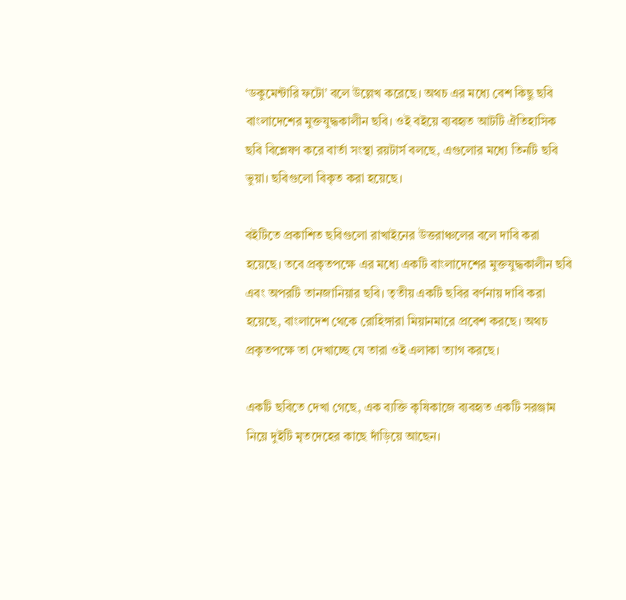‘ডকুমেন্টারি ফটো’ বলে উল্লেখ করেছে। অথচ এর মধ্যে বেশ কিছু ছবি বাংলাদেশের মুক্তযুদ্ধকালীন ছবি। ওই বইয়ে ব্যবহৃত আটটি ঐতিহাসিক ছবি বিশ্লেষণ করে বার্তা সংস্থা রয়টার্স বলছে, এগুলোর মধ্যে তিনটি ছবি ভুয়া। ছবিগুলো বিকৃত করা হয়েছে।

বইটিতে প্রকাশিত ছবিগুলো রাখাইনের উত্তরাঞ্চলের বলে দাবি করা হয়েছে। তবে প্রকৃতপক্ষে এর মধ্যে একটি বাংলাদেশের মুক্তযুদ্ধকালীন ছবি এবং অপরটি তানজানিয়ার ছবি। তৃতীয় একটি ছবির বর্ণনায় দাবি করা হয়েছে, বাংলাদেশ থেকে রোহিঙ্গারা মিয়ানমারে প্রবেশ করছে। অথচ প্রকৃতপক্ষে তা দেখাচ্ছে যে তারা ওই এলাকা ত্যাগ করছে।

একটি ছবিতে দেখা গেছে, এক ব্যক্তি কৃষিকাজে ব্যবহৃত একটি সরঞ্জাম নিয়ে দুইটি মৃতদেহের কাছে দাঁড়িয়ে আছেন।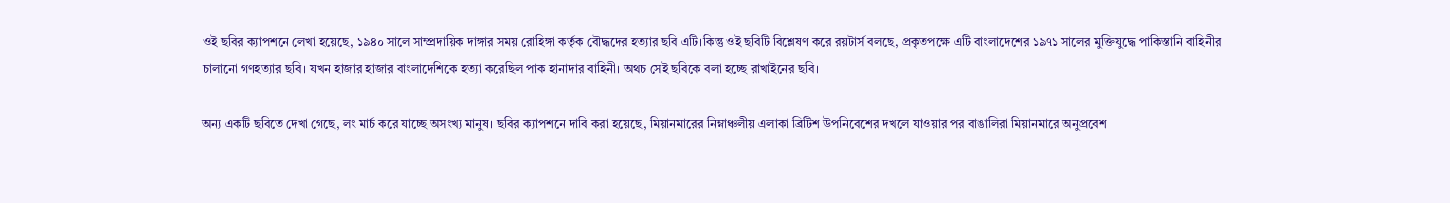ওই ছবির ক্যাপশনে লেখা হয়েছে, ১৯৪০ সালে সাম্প্রদায়িক দাঙ্গার সময় রোহিঙ্গা কর্তৃক বৌদ্ধদের হত্যার ছবি এটি।কিন্তু ওই ছবিটি বিশ্লেষণ করে রয়টার্স বলছে, প্রকৃতপক্ষে এটি বাংলাদেশের ১৯৭১ সালের মুক্তিযুদ্ধে পাকিস্তানি বাহিনীর চালানো গণহত্যার ছবি। যখন হাজার হাজার বাংলাদেশিকে হত্যা করেছিল পাক হানাদার বাহিনী। অথচ সেই ছবিকে বলা হচ্ছে রাখাইনের ছবি।

অন্য একটি ছবিতে দেখা গেছে, লং মার্চ করে যাচ্ছে অসংখ্য মানুষ। ছবির ক্যাপশনে দাবি করা হয়েছে, মিয়ানমারের নিম্নাঞ্চলীয় এলাকা ব্রিটিশ উপনিবেশের দখলে যাওয়ার পর বাঙালিরা মিয়ানমারে অনুপ্রবেশ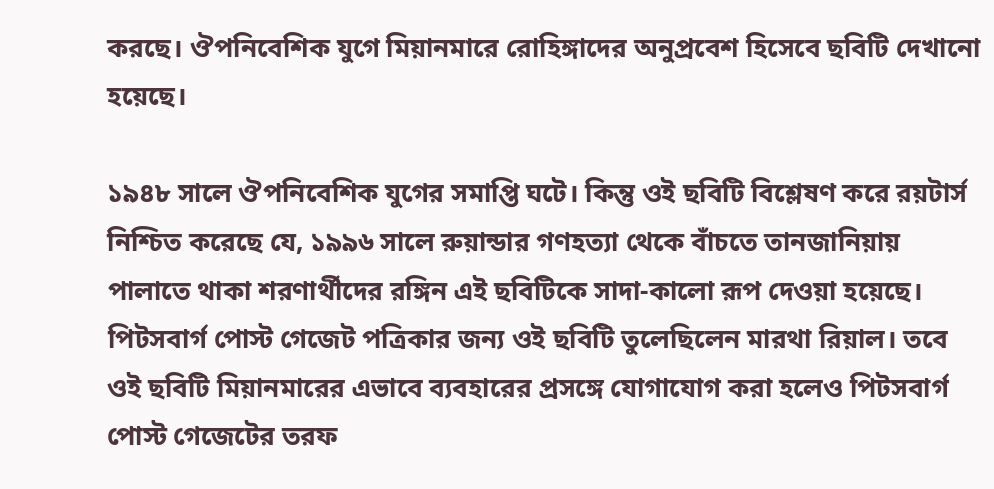করছে। ঔপনিবেশিক যুগে মিয়ানমারে রোহিঙ্গাদের অনুপ্রবেশ হিসেবে ছবিটি দেখানো হয়েছে।

১৯৪৮ সালে ঔপনিবেশিক যুগের সমাপ্তি ঘটে। কিন্তু ওই ছবিটি বিশ্লেষণ করে রয়টার্স নিশ্চিত করেছে যে, ১৯৯৬ সালে রুয়ান্ডার গণহত্যা থেকে বাঁচতে তানজানিয়ায় পালাতে থাকা শরণার্থীদের রঙ্গিন এই ছবিটিকে সাদা-কালো রূপ দেওয়া হয়েছে। পিটসবার্গ পোস্ট গেজেট পত্রিকার জন্য ওই ছবিটি তুলেছিলেন মারথা রিয়াল। তবে ওই ছবিটি মিয়ানমারের এভাবে ব্যবহারের প্রসঙ্গে যোগাযোগ করা হলেও পিটসবার্গ পোস্ট গেজেটের তরফ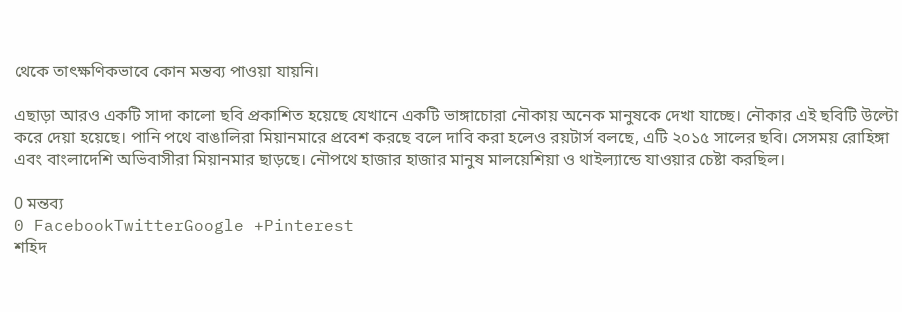থেকে তাৎক্ষণিকভাবে কোন মন্তব্য পাওয়া যায়নি।

এছাড়া আরও একটি সাদা কালো ছবি প্রকাশিত হয়েছে যেখানে একটি ভাঙ্গাচোরা নৌকায় অনেক মানুষকে দেখা যাচ্ছে। নৌকার এই ছবিটি উল্টো করে দেয়া হয়েছে। পানি পথে বাঙালিরা মিয়ানমারে প্রবেশ করছে বলে দাবি করা হলেও রয়টার্স বলছে, এটি ২০১৫ সালের ছবি। সেসময় রোহিঙ্গা এবং বাংলাদেশি অভিবাসীরা মিয়ানমার ছাড়ছে। নৌপথে হাজার হাজার মানুষ মালয়েশিয়া ও থাইল্যান্ডে যাওয়ার চেষ্টা করছিল।

0 মন্তব্য
0 FacebookTwitterGoogle +Pinterest
শহিদ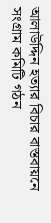আলাউদ্দিন হত্যার বিচার বাস্তবায়নে সংগ্রাম কমিটি গঠন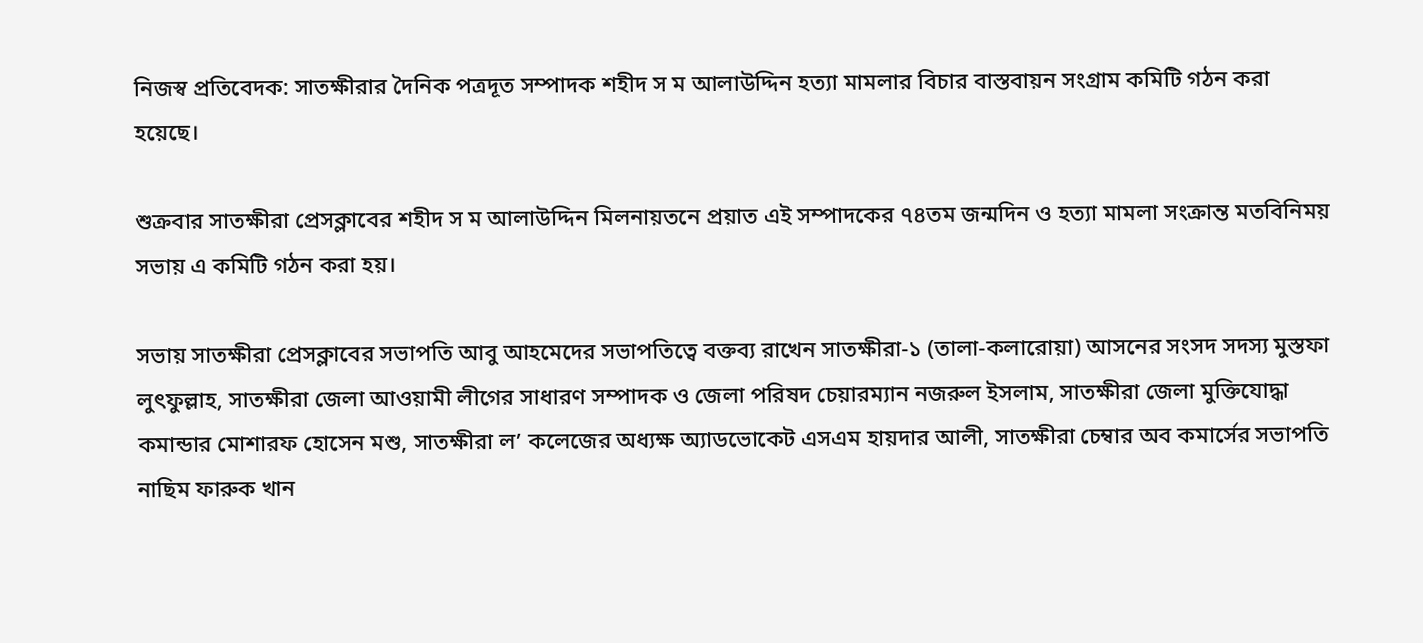নিজস্ব প্রতিবেদক: সাতক্ষীরার দৈনিক পত্রদূত সম্পাদক শহীদ স ম আলাউদ্দিন হত্যা মামলার বিচার বাস্তবায়ন সংগ্রাম কমিটি গঠন করা হয়েছে।

শুক্রবার সাতক্ষীরা প্রেসক্লাবের শহীদ স ম আলাউদ্দিন মিলনায়তনে প্রয়াত এই সম্পাদকের ৭৪তম জন্মদিন ও হত্যা মামলা সংক্রান্ত মতবিনিময় সভায় এ কমিটি গঠন করা হয়।

সভায় সাতক্ষীরা প্রেসক্লাবের সভাপতি আবু আহমেদের সভাপতিত্বে বক্তব্য রাখেন সাতক্ষীরা-১ (তালা-কলারোয়া) আসনের সংসদ সদস্য মুস্তফা লুৎফুল্লাহ, সাতক্ষীরা জেলা আওয়ামী লীগের সাধারণ সম্পাদক ও জেলা পরিষদ চেয়ারম্যান নজরুল ইসলাম, সাতক্ষীরা জেলা মুক্তিযোদ্ধা কমান্ডার মোশারফ হোসেন মশু, সাতক্ষীরা ল’ কলেজের অধ্যক্ষ অ্যাডভোকেট এসএম হায়দার আলী, সাতক্ষীরা চেম্বার অব কমার্সের সভাপতি নাছিম ফারুক খান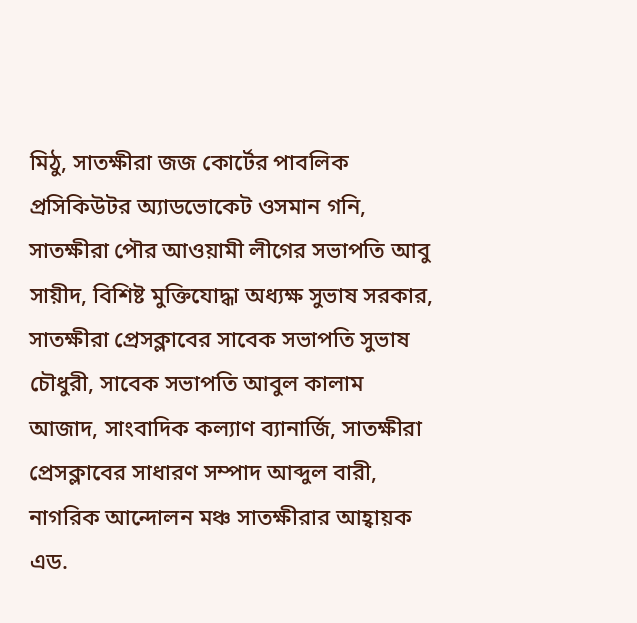মিঠু, সাতক্ষীরা জজ কোর্টের পাবলিক প্রসিকিউটর অ্যাডভোকেট ওসমান গনি, সাতক্ষীরা পৌর আওয়ামী লীগের সভাপতি আবু সায়ীদ, বিশিষ্ট মুক্তিযোদ্ধা অধ্যক্ষ সুভাষ সরকার, সাতক্ষীরা প্রেসক্লাবের সাবেক সভাপতি সুভাষ চৌধুরী, সাবেক সভাপতি আবুল কালাম আজাদ, সাংবাদিক কল্যাণ ব্যানার্জি, সাতক্ষীরা প্রেসক্লাবের সাধারণ সম্পাদ আব্দুল বারী, নাগরিক আন্দোলন মঞ্চ সাতক্ষীরার আহ্বায়ক এড.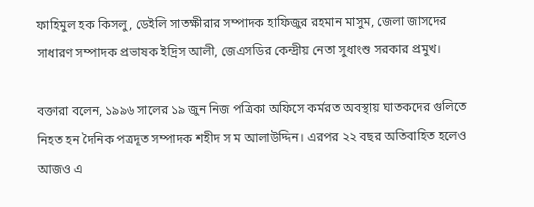ফাহিমুল হক কিসলু, ডেইলি সাতক্ষীরার সম্পাদক হাফিজুর রহমান মাসুম, জেলা জাসদের সাধারণ সম্পাদক প্রভাষক ইদ্রিস আলী, জেএসডির কেন্দ্রীয় নেতা সুধাংশু সরকার প্রমুখ।

বক্তারা বলেন, ১৯৯৬ সালের ১৯ জুন নিজ পত্রিকা অফিসে কর্মরত অবস্থায় ঘাতকদের গুলিতে নিহত হন দৈনিক পত্রদূত সম্পাদক শহীদ স ম আলাউদ্দিন। এরপর ২২ বছর অতিবাহিত হলেও আজও এ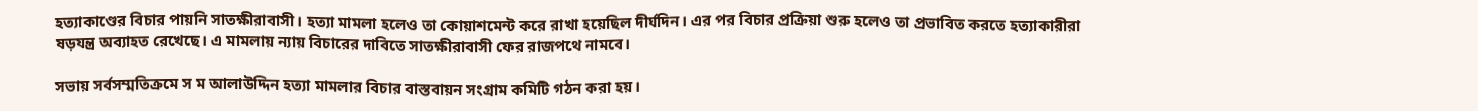হত্যাকাণ্ডের বিচার পায়নি সাতক্ষীরাবাসী। হত্যা মামলা হলেও তা কোয়াশমেন্ট করে রাখা হয়েছিল দীর্ঘদিন। এর পর বিচার প্রক্রিয়া শুরু হলেও তা প্রভাবিত করতে হত্যাকারীরা ষড়যন্ত্র অব্যাহত রেখেছে। এ মামলায় ন্যায় বিচারের দাবিতে সাতক্ষীরাবাসী ফের রাজপথে নামবে।

সভায় সর্বসম্মতিক্রমে স ম আলাউদ্দিন হত্যা মামলার বিচার বাস্তবায়ন সংগ্রাম কমিটি গঠন করা হয়।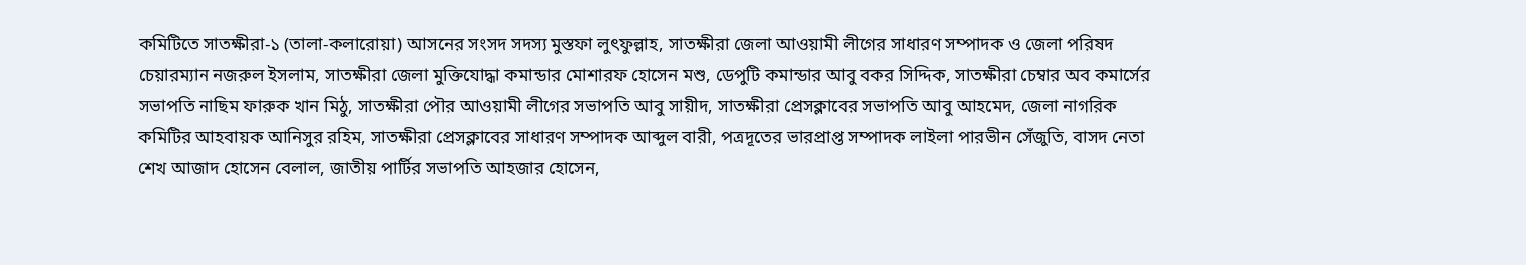কমিটিতে সাতক্ষীরা-১ (তালা-কলারোয়া) আসনের সংসদ সদস্য মুস্তফা লুৎফুল্লাহ, সাতক্ষীরা জেলা আওয়ামী লীগের সাধারণ সম্পাদক ও জেলা পরিষদ চেয়ারম্যান নজরুল ইসলাম, সাতক্ষীরা জেলা মুক্তিযোদ্ধা কমান্ডার মোশারফ হোসেন মশু, ডেপুটি কমান্ডার আবু বকর সিদ্দিক, সাতক্ষীরা চেম্বার অব কমার্সের সভাপতি নাছিম ফারুক খান মিঠু, সাতক্ষীরা পৌর আওয়ামী লীগের সভাপতি আবু সায়ীদ, সাতক্ষীরা প্রেসক্লাবের সভাপতি আবু আহমেদ, জেলা নাগরিক কমিটির আহবায়ক আনিসুর রহিম, সাতক্ষীরা প্রেসক্লাবের সাধারণ সম্পাদক আব্দুল বারী, পত্রদূতের ভারপ্রাপ্ত সম্পাদক লাইলা পারভীন সেঁজুতি, বাসদ নেতা শেখ আজাদ হোসেন বেলাল, জাতীয় পার্টির সভাপতি আহজার হোসেন,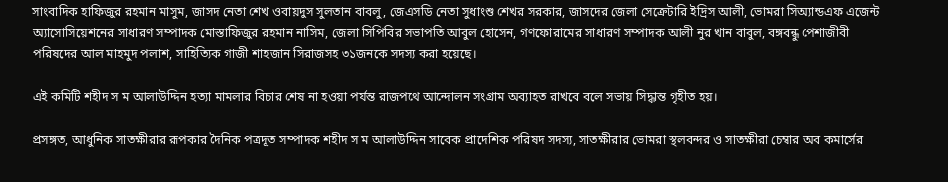সাংবাদিক হাফিজুর রহমান মাসুম, জাসদ নেতা শেখ ওবায়দুস সুলতান বাবলু, জেএসডি নেতা সুধাংশু শেখর সরকার, জাসদের জেলা সেক্রেটারি ইদ্রিস আলী, ভোমরা সিঅ্যান্ডএফ এজেন্ট অ্যাসোসিয়েশনের সাধারণ সম্পাদক মোস্তাফিজুর রহমান নাসিম, জেলা সিপিবির সভাপতি আবুল হোসেন, গণফোরামের সাধারণ সম্পাদক আলী নুর খান বাবুল, বঙ্গবন্ধু পেশাজীবী পরিষদের আল মাহমুদ পলাশ, সাহিত্যিক গাজী শাহজান সিরাজসহ ৩১জনকে সদস্য করা হয়েছে।

এই কমিটি শহীদ স ম আলাউদ্দিন হত্যা মামলার বিচার শেষ না হওয়া পর্যন্ত রাজপথে আন্দোলন সংগ্রাম অব্যাহত রাখবে বলে সভায় সিদ্ধান্ত গৃহীত হয়।

প্রসঙ্গত, আধুনিক সাতক্ষীরার রূপকার দৈনিক পত্রদূত সম্পাদক শহীদ স ম আলাউদ্দিন সাবেক প্রাদেশিক পরিষদ সদস্য, সাতক্ষীরার ভোমরা স্থলবন্দর ও সাতক্ষীরা চেম্বার অব কমার্সের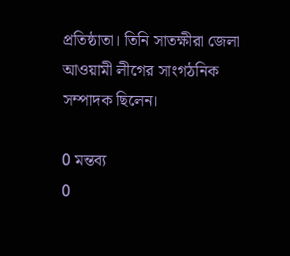প্রতিষ্ঠাতা। তিনি সাতক্ষীরা জেলা আওয়ামী লীগের সাংগঠনিক সম্পাদক ছিলেন।

0 মন্তব্য
0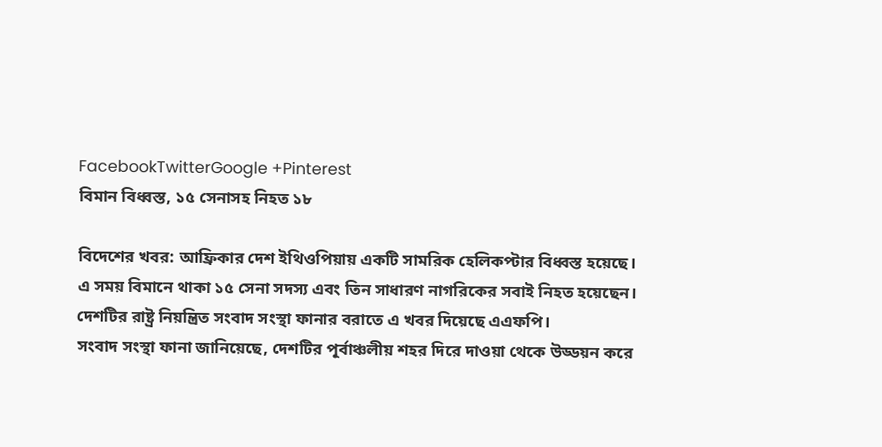FacebookTwitterGoogle +Pinterest
বিমান বিধ্বস্ত, ১৫ সেনাসহ নিহত ১৮

বিদেশের খবর: আফ্রিকার দেশ ইথিওপিয়ায় একটি সামরিক হেলিকপ্টার বিধ্বস্ত হয়েছে। এ সময় বিমানে থাকা ১৫ সেনা সদস্য এবং তিন সাধারণ নাগরিকের সবাই নিহত হয়েছেন। দেশটির রাষ্ট্র নিয়ন্ত্রিত সংবাদ সংস্থা ফানার বরাতে এ খবর দিয়েছে এএফপি।
সংবাদ সংস্থা ফানা জানিয়েছে, দেশটির পূর্বাঞ্চলীয় শহর দিরে দাওয়া থেকে উড্ডয়ন করে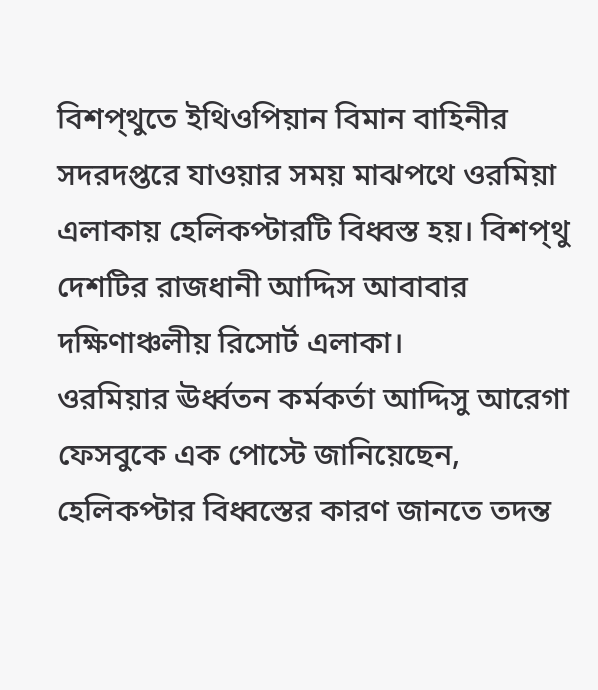বিশপ্থুতে ইথিওপিয়ান বিমান বাহিনীর সদরদপ্তরে যাওয়ার সময় মাঝপথে ওরমিয়া এলাকায় হেলিকপ্টারটি বিধ্বস্ত হয়। বিশপ্থু দেশটির রাজধানী আদ্দিস আবাবার দক্ষিণাঞ্চলীয় রিসোর্ট এলাকা।
ওরমিয়ার ঊর্ধ্বতন কর্মকর্তা আদ্দিসু আরেগা ফেসবুকে এক পোস্টে জানিয়েছেন, হেলিকপ্টার বিধ্বস্তের কারণ জানতে তদন্ত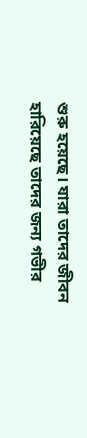শুরু হয়েছে। যারা তাদের জীবন হারিয়েছে তাদের জন্য গভীর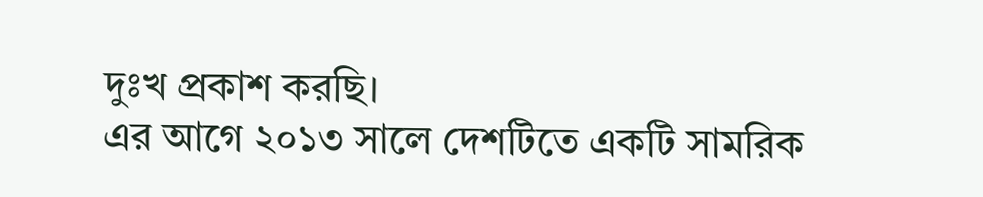দুঃখ প্রকাশ করছি।
এর আগে ২০১৩ সালে দেশটিতে একটি সামরিক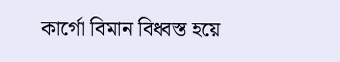কার্গো বিমান বিধ্বস্ত হয়ে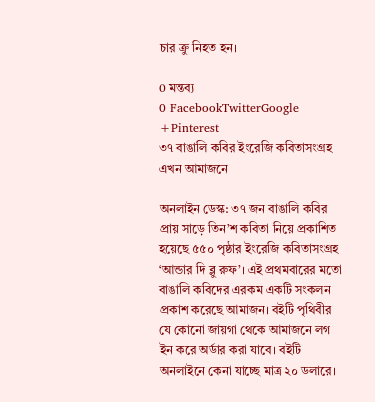চার ক্রু নিহত হন।

0 মন্তব্য
0 FacebookTwitterGoogle +Pinterest
৩৭ বাঙালি কবির ইংরেজি কবিতাসংগ্রহ এখন আমাজনে

অনলাইন ডেস্ক: ৩৭ জন বাঙালি কবির প্রায় সাড়ে তিন’শ কবিতা নিয়ে প্রকাশিত হয়েছে ৫৫০ পৃষ্ঠার ইংরেজি কবিতাসংগ্রহ ‘আন্ডার দি ব্লু রুফ’। এই প্রথমবারের মতো বাঙালি কবিদের এরকম একটি সংকলন প্রকাশ করেছে আমাজন। বইটি পৃথিবীর যে কোনো জায়গা থেকে আমাজনে লগ ইন করে অর্ডার করা যাবে। বইটি অনলাইনে কেনা যাচ্ছে মাত্র ২০ ডলারে।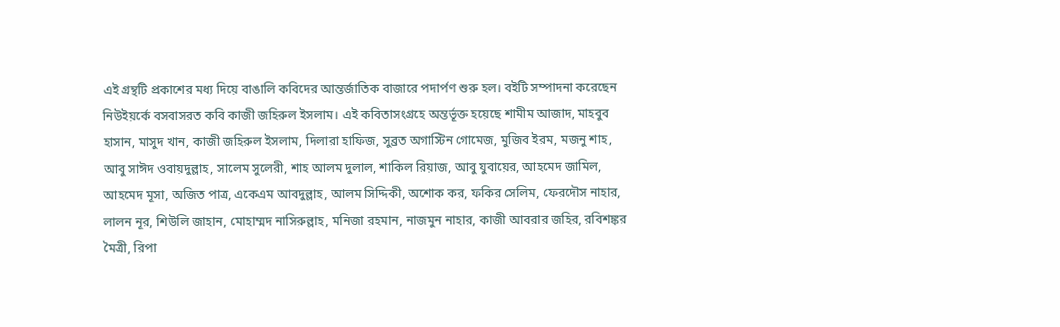এই গ্রন্থটি প্রকাশের মধ্য দিয়ে বাঙালি কবিদের আন্তর্জাতিক বাজারে পদার্পণ শুরু হল। বইটি সম্পাদনা করেছেন নিউইয়র্কে বসবাসরত কবি কাজী জহিরুল ইসলাম। এই কবিতাসংগ্রহে অন্তর্ভূক্ত হয়েছে শামীম আজাদ, মাহবুব হাসান, মাসুদ খান, কাজী জহিরুল ইসলাম, দিলারা হাফিজ, সুব্রত অগাস্টিন গোমেজ, মুজিব ইরম, মজনু শাহ, আবু সাঈদ ওবায়দুল্লাহ, সালেম সুলেরী, শাহ আলম দুলাল, শাকিল রিয়াজ, আবু যুবায়ের, আহমেদ জামিল, আহমেদ মূসা, অজিত পাত্র, একেএম আবদুল্লাহ, আলম সিদ্দিকী, অশোক কর, ফকির সেলিম, ফেরদৌস নাহার, লালন নূর, শিউলি জাহান, মোহাম্মদ নাসিরুল্লাহ, মনিজা রহমান, নাজমুন নাহার, কাজী আবরার জহির, রবিশঙ্কর মৈত্রী, রিপা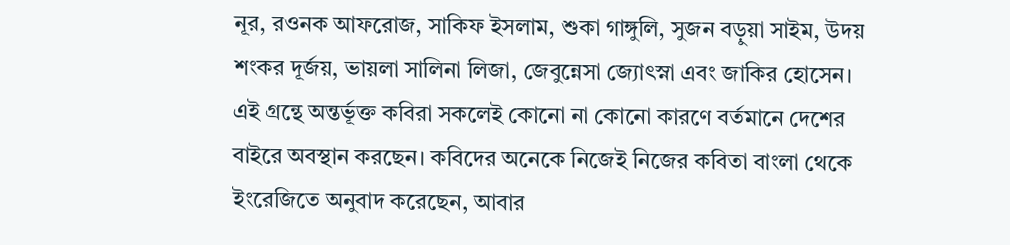নূর, রওনক আফরোজ, সাকিফ ইসলাম, শুকা গাঙ্গুলি, সুজন বড়ুয়া সাইম, উদয় শংকর দূর্জয়, ভায়লা সালিনা লিজা, জেবুন্নেসা জ্যোৎস্না এবং জাকির হোসেন।
এই গ্রন্থে অন্তর্ভূক্ত কবিরা সকলেই কোনো না কোনো কারণে বর্তমানে দেশের বাইরে অবস্থান করছেন। কবিদের অনেকে নিজেই নিজের কবিতা বাংলা থেকে ইংরেজিতে অনুবাদ করেছেন, আবার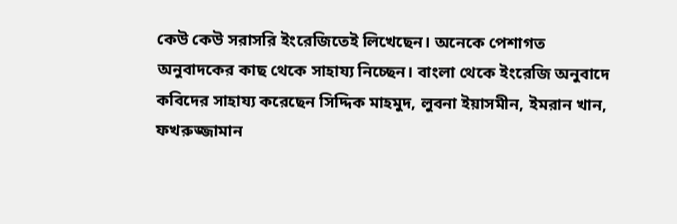কেউ কেউ সরাসরি ইংরেজিতেই লিখেছেন। অনেকে পেশাগত অনুবাদকের কাছ থেকে সাহায্য নিচ্ছেন। বাংলা থেকে ইংরেজি অনুবাদে কবিদের সাহায্য করেছেন সিদ্দিক মাহমুদ, লুবনা ইয়াসমীন, ইমরান খান, ফখরুজ্জামান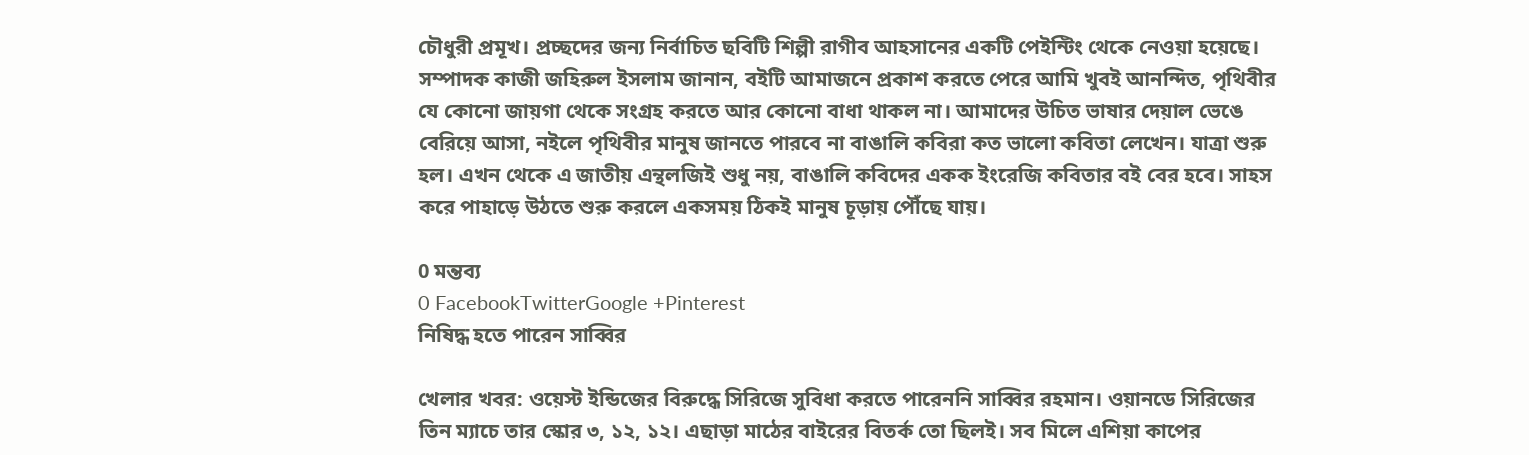চৌধুরী প্রমূখ। প্রচ্ছদের জন্য নির্বাচিত ছবিটি শিল্পী রাগীব আহসানের একটি পেইন্টিং থেকে নেওয়া হয়েছে।
সম্পাদক কাজী জহিরুল ইসলাম জানান, বইটি আমাজনে প্রকাশ করতে পেরে আমি খুবই আনন্দিত, পৃথিবীর যে কোনো জায়গা থেকে সংগ্রহ করতে আর কোনো বাধা থাকল না। আমাদের উচিত ভাষার দেয়াল ভেঙে বেরিয়ে আসা, নইলে পৃথিবীর মানুষ জানতে পারবে না বাঙালি কবিরা কত ভালো কবিতা লেখেন। যাত্রা শুরু হল। এখন থেকে এ জাতীয় এন্থলজিই শুধু নয়, বাঙালি কবিদের একক ইংরেজি কবিতার বই বের হবে। সাহস করে পাহাড়ে উঠতে শুরু করলে একসময় ঠিকই মানুষ চূড়ায় পৌঁছে যায়।

0 মন্তব্য
0 FacebookTwitterGoogle +Pinterest
নিষিদ্ধ হতে পারেন সাব্বির

খেলার খবর: ওয়েস্ট ইন্ডিজের বিরুদ্ধে সিরিজে সুবিধা করতে পারেননি সাব্বির রহমান। ওয়ানডে সিরিজের তিন ম্যাচে তার স্কোর ৩, ১২, ১২। এছাড়া মাঠের বাইরের বিতর্ক তো ছিলই। সব মিলে এশিয়া কাপের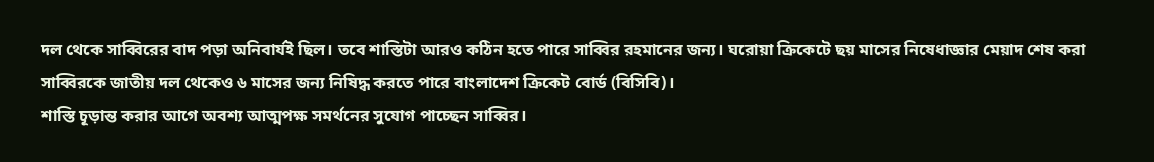দল থেকে সাব্বিরের বাদ পড়া অনিবার্যই ছিল। তবে শাস্তিটা আরও কঠিন হতে পারে সাব্বির রহমানের জন্য। ঘরোয়া ক্রিকেটে ছয় মাসের নিষেধাজ্ঞার মেয়াদ শেষ করা সাব্বিরকে জাতীয় দল থেকেও ৬ মাসের জন্য নিষিদ্ধ করতে পারে বাংলাদেশ ক্রিকেট বোর্ড (বিসিবি)।
শাস্তি চূড়ান্ত করার আগে অবশ্য আত্মপক্ষ সমর্থনের সুযোগ পাচ্ছেন সাব্বির।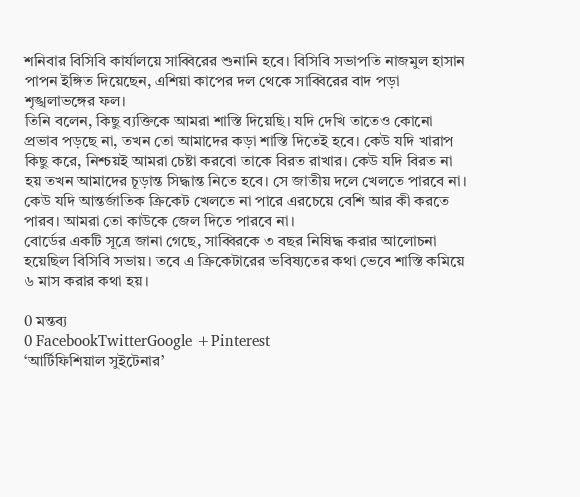শনিবার বিসিবি কার্যালয়ে সাব্বিরের শুনানি হবে। বিসিবি সভাপতি নাজমুল হাসান পাপন ইঙ্গিত দিয়েছেন, এশিয়া কাপের দল থেকে সাব্বিরের বাদ পড়া শৃঙ্খলাভঙ্গের ফল।
তিনি বলেন, কিছু ব্যক্তিকে আমরা শাস্তি দিয়েছি। যদি দেখি তাতেও কোনো প্রভাব পড়ছে না, তখন তো আমাদের কড়া শাস্তি দিতেই হবে। কেউ যদি খারাপ কিছু করে, নিশ্চয়ই আমরা চেষ্টা করবো তাকে বিরত রাখার। কেউ যদি বিরত না হয় তখন আমাদের চূড়ান্ত সিদ্ধান্ত নিতে হবে। সে জাতীয় দলে খেলতে পারবে না। কেউ যদি আন্তর্জাতিক ক্রিকেট খেলতে না পারে এরচেয়ে বেশি আর কী করতে পারব। আমরা তো কাউকে জেল দিতে পারবে না।
বোর্ডের একটি সূত্রে জানা গেছে, সাব্বিরকে ৩ বছর নিষিদ্ধ করার আলোচনা হয়েছিল বিসিবি সভায়। তবে এ ক্রিকেটারের ভবিষ্যতের কথা ভেবে শাস্তি কমিয়ে ৬ মাস করার কথা হয়।

0 মন্তব্য
0 FacebookTwitterGoogle +Pinterest
‘আর্টিফিশিয়াল সুইটেনার’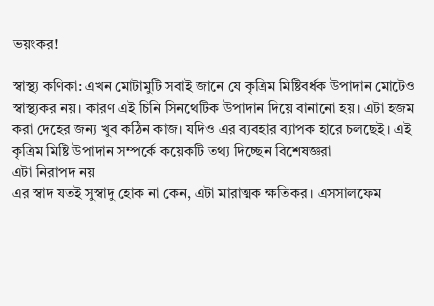ভয়ংকর!

স্বাস্থ্য কণিকা: এখন মোটামুটি সবাই জানে যে কৃত্রিম মিষ্টিবর্ধক উপাদান মোটেও স্বাস্থ্যকর নয়। কারণ এই চিনি সিনথেটিক উপাদান দিয়ে বানানো হয়। এটা হজম করা দেহের জন্য খুব কঠিন কাজ। যদিও এর ব্যবহার ব্যাপক হারে চলছেই। এই কৃত্রিম মিষ্টি উপাদান সম্পর্কে কয়েকটি তথ্য দিচ্ছেন বিশেষজ্ঞরা
এটা নিরাপদ নয়
এর স্বাদ যতই সুস্বাদু হোক না কেন, এটা মারাত্মক ক্ষতিকর। এসসালফেম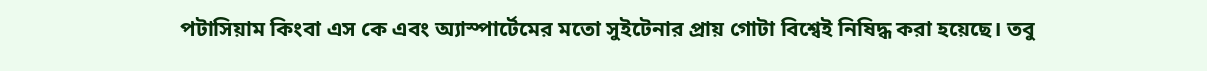পটাসিয়াম কিংবা এস কে এবং অ্যাস্পার্টেমের মতো সুইটেনার প্রায় গোটা বিশ্বেই নিষিদ্ধ করা হয়েছে। তবু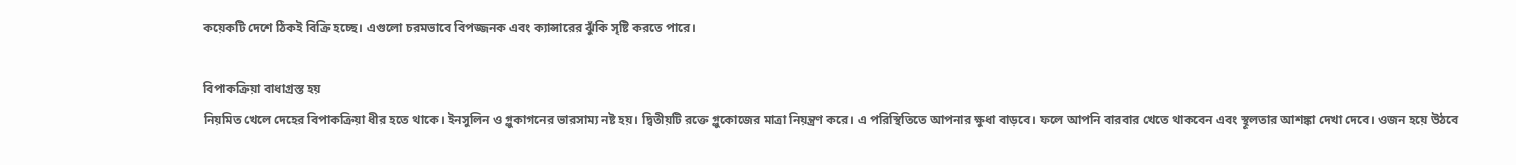কয়েকটি দেশে ঠিকই বিক্রি হচ্ছে। এগুলো চরমভাবে বিপজ্জনক এবং ক্যান্সারের ঝুঁকি সৃষ্টি করতে পারে।

বিপাকক্রিয়া বাধাগ্রস্ত হয়
নিয়মিত খেলে দেহের বিপাকক্রিয়া ধীর হতে থাকে। ইনসুলিন ও গ্লুকাগনের ভারসাম্য নষ্ট হয়। দ্বিতীয়টি রক্তে গ্লুকোজের মাত্রা নিয়ন্ত্রণ করে। এ পরিস্থিতিতে আপনার ক্ষুধা বাড়বে। ফলে আপনি বারবার খেতে থাকবেন এবং স্থূলতার আশঙ্কা দেখা দেবে। ওজন হয়ে উঠবে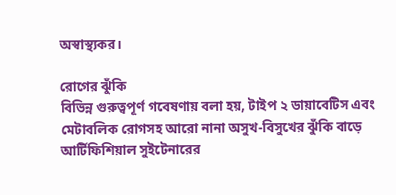অস্বাস্থ্যকর।

রোগের ঝুঁকি
বিভিন্ন গুরুত্বপূর্ণ গবেষণায় বলা হয়, টাইপ ২ ডায়াবেটিস এবং মেটাবলিক রোগসহ আরো নানা অসুখ-বিসুখের ঝুঁকি বাড়ে আর্টিফিশিয়াল সুইটেনারের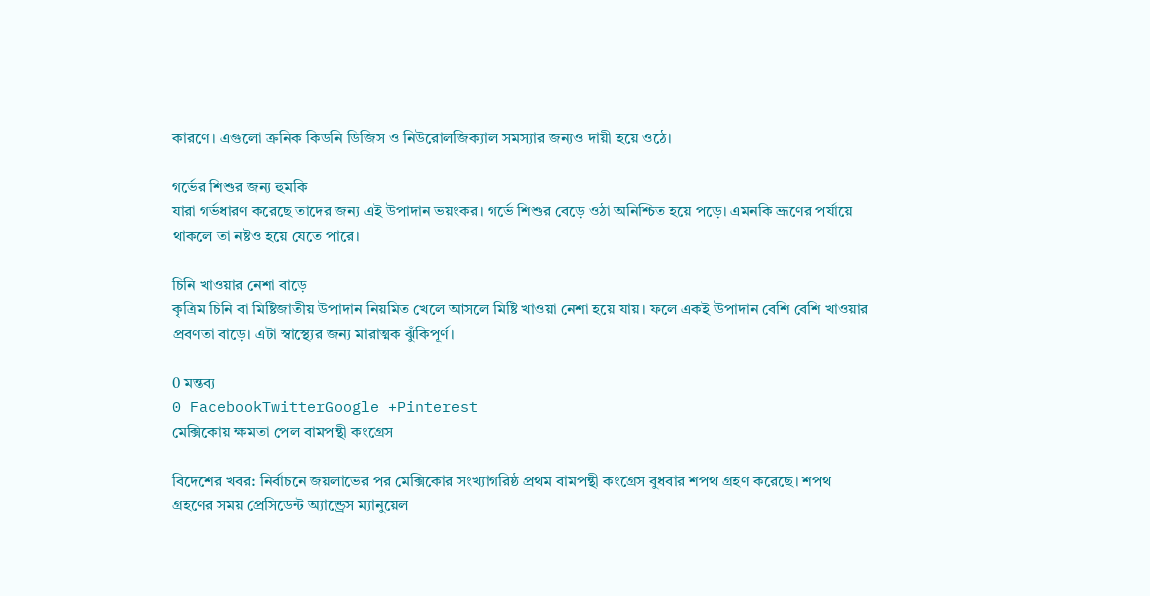কারণে। এগুলো ক্রনিক কিডনি ডিজিস ও নিউরোলজিক্যাল সমস্যার জন্যও দায়ী হয়ে ওঠে।

গর্ভের শিশুর জন্য হুমকি
যারা গর্ভধারণ করেছে তাদের জন্য এই উপাদান ভয়ংকর। গর্ভে শিশুর বেড়ে ওঠা অনিশ্চিত হয়ে পড়ে। এমনকি ভ্রূণের পর্যায়ে থাকলে তা নষ্টও হয়ে যেতে পারে।

চিনি খাওয়ার নেশা বাড়ে
কৃত্রিম চিনি বা মিষ্টিজাতীয় উপাদান নিয়মিত খেলে আসলে মিষ্টি খাওয়া নেশা হয়ে যায়। ফলে একই উপাদান বেশি বেশি খাওয়ার প্রবণতা বাড়ে। এটা স্বাস্থ্যের জন্য মারাত্মক ঝুঁকিপূর্ণ।

0 মন্তব্য
0 FacebookTwitterGoogle +Pinterest
মেক্সিকোয় ক্ষমতা পেল বামপন্থী কংগ্রেস

বিদেশের খবর: নির্বাচনে জয়লাভের পর মেক্সিকোর সংখ্যাগরিষ্ঠ প্রথম বামপন্থী কংগ্রেস বুধবার শপথ গ্রহণ করেছে। শপথ গ্রহণের সময় প্রেসিডেন্ট অ্যান্ড্রেস ম্যানুয়েল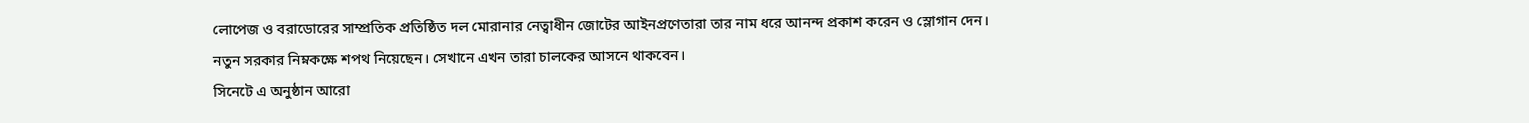লোপেজ ও বরাডোরের সাম্প্রতিক প্রতিষ্ঠিত দল মোরানার নেত্বাধীন জোটের আইনপ্রণেতারা তার নাম ধরে আনন্দ প্রকাশ করেন ও স্লোগান দেন।
নতুন সরকার নিম্নকক্ষে শপথ নিয়েছেন। সেখানে এখন তারা চালকের আসনে থাকবেন।
সিনেটে এ অনুষ্ঠান আরো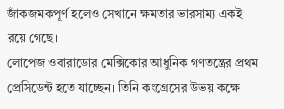জাঁকজমকপূর্ণ হলেও সেখানে ক্ষমতার ভারসাম্য একই রয়ে গেছে।
লোপেজ ওবারাডোর মেক্সিকোর আধুনিক গণতন্ত্রের প্রথম প্রেসিডেন্ট হতে যাচ্ছেন। তিনি কংগ্রেসের উভয় কক্ষে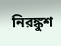নিরঙ্কুশ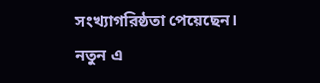সংখ্যাগরিষ্ঠতা পেয়েছেন।
নতুন এ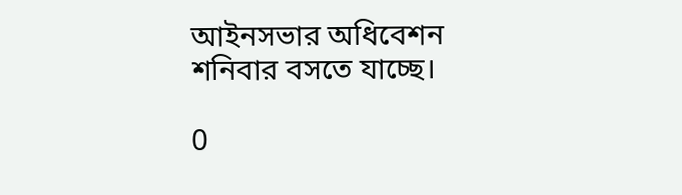আইনসভার অধিবেশন শনিবার বসতে যাচ্ছে।

0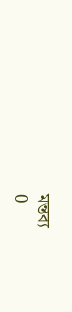মন্তব্য
0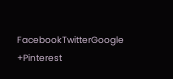FacebookTwitterGoogle +Pinterest